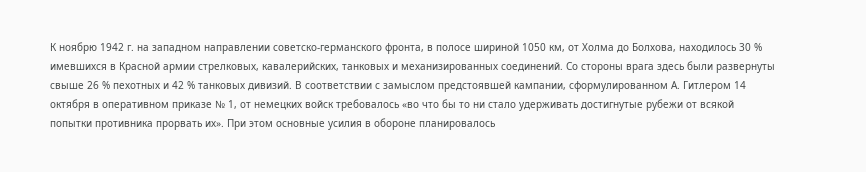К ноябрю 1942 г. на западном направлении советско-германского фронта, в полосе шириной 1050 км, от Холма до Болхова, находилось 30 % имевшихся в Красной армии стрелковых, кавалерийских, танковых и механизированных соединений. Со стороны врага здесь были развернуты свыше 26 % пехотных и 42 % танковых дивизий. В соответствии с замыслом предстоявшей кампании, сформулированном А. Гитлером 14 октября в оперативном приказе № 1, от немецких войск требовалось «во что бы то ни стало удерживать достигнутые рубежи от всякой попытки противника прорвать их». При этом основные усилия в обороне планировалось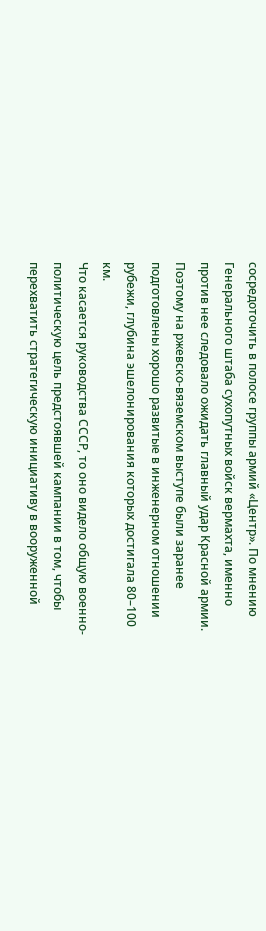сосредоточить в полосе группы армий «Центр». По мнению Генерального штаба сухопутных войск вермахта, именно против нее следовало ожидать главный удар Красной армии. Поэтому на ржевско-вяземском выступе были заранее подготовлены хорошо развитые в инженерном отношении рубежи, глубина эшелонирования которых достигала 80–100 км.
Что касается руководства СССР, то оно видело общую военно-политическую цель предстоявшей кампании в том, чтобы перехватить стратегическую инициативу в вооруженной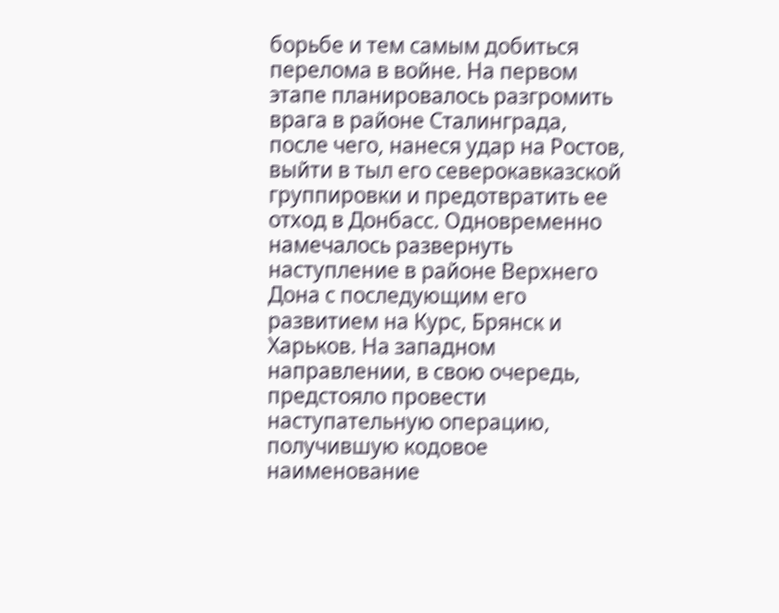борьбе и тем самым добиться перелома в войне. На первом этапе планировалось разгромить врага в районе Сталинграда, после чего, нанеся удар на Ростов, выйти в тыл его северокавказской группировки и предотвратить ее отход в Донбасс. Одновременно намечалось развернуть наступление в районе Верхнего Дона с последующим его развитием на Курс, Брянск и Харьков. На западном направлении, в свою очередь, предстояло провести наступательную операцию, получившую кодовое наименование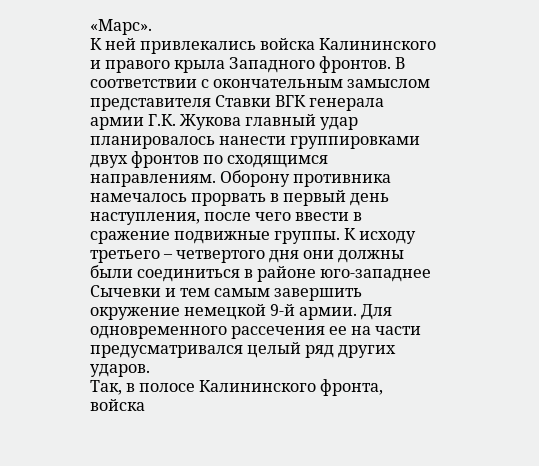«Марс».
К ней привлекались войска Калининского и правого крыла Западного фронтов. В соответствии с окончательным замыслом представителя Ставки ВГК генерала армии Г.К. Жукова главный удар планировалось нанести группировками двух фронтов по сходящимся направлениям. Оборону противника намечалось прорвать в первый день наступления, после чего ввести в сражение подвижные группы. К исходу третьего – четвертого дня они должны были соединиться в районе юго-западнее Сычевки и тем самым завершить окружение немецкой 9-й армии. Для одновременного рассечения ее на части предусматривался целый ряд других ударов.
Так, в полосе Калининского фронта, войска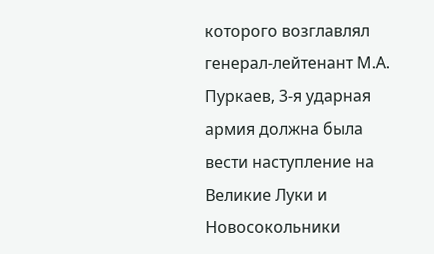которого возглавлял генерал-лейтенант М.А. Пуркаев, 3-я ударная армия должна была вести наступление на Великие Луки и Новосокольники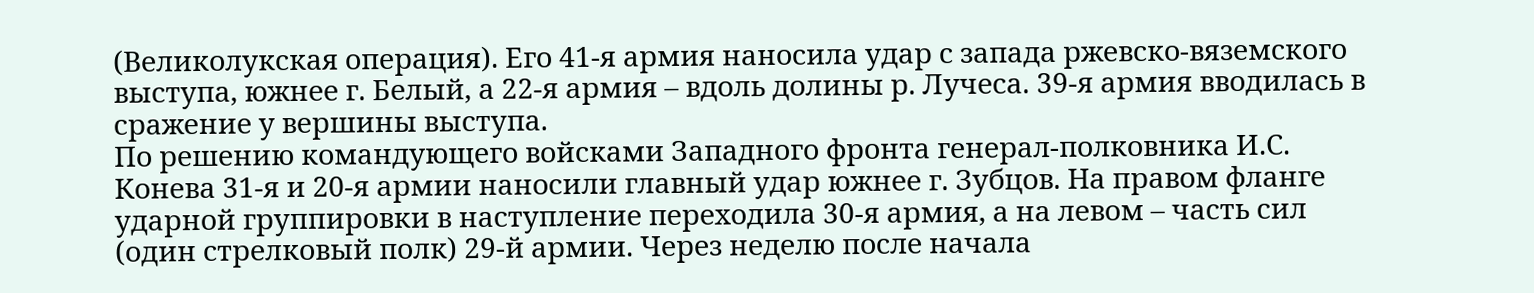(Великолукская операция). Его 41-я армия наносила удар с запада ржевско-вяземского выступа, южнее г. Белый, а 22-я армия – вдоль долины р. Лучеса. 39-я армия вводилась в сражение у вершины выступа.
По решению командующего войсками Западного фронта генерал-полковника И.С. Конева 31-я и 20-я армии наносили главный удар южнее г. Зубцов. На правом фланге ударной группировки в наступление переходила 30-я армия, а на левом – часть сил (один стрелковый полк) 29-й армии. Через неделю после начала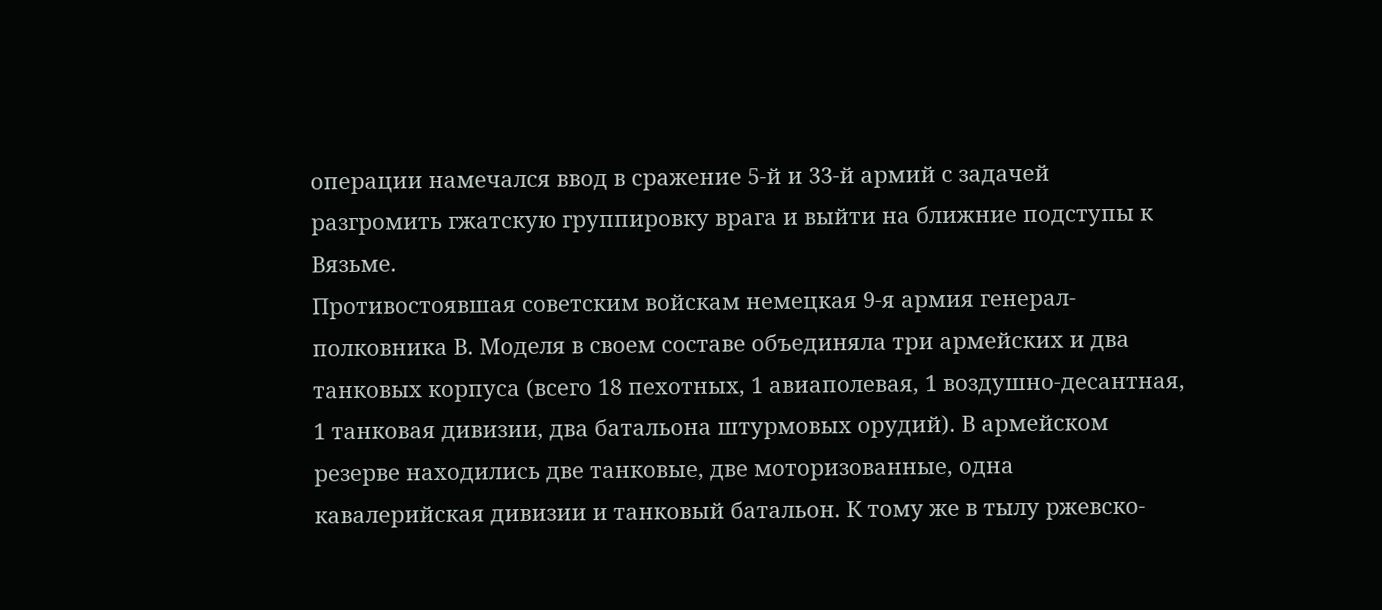операции намечался ввод в сражение 5-й и 33-й армий с задачей разгромить гжатскую группировку врага и выйти на ближние подступы к Вязьме.
Противостоявшая советским войскам немецкая 9-я армия генерал-полковника В. Моделя в своем составе объединяла три армейских и два танковых корпуса (всего 18 пехотных, 1 авиаполевая, 1 воздушно-десантная, 1 танковая дивизии, два батальона штурмовых орудий). В армейском резерве находились две танковые, две моторизованные, одна кавалерийская дивизии и танковый батальон. К тому же в тылу ржевско-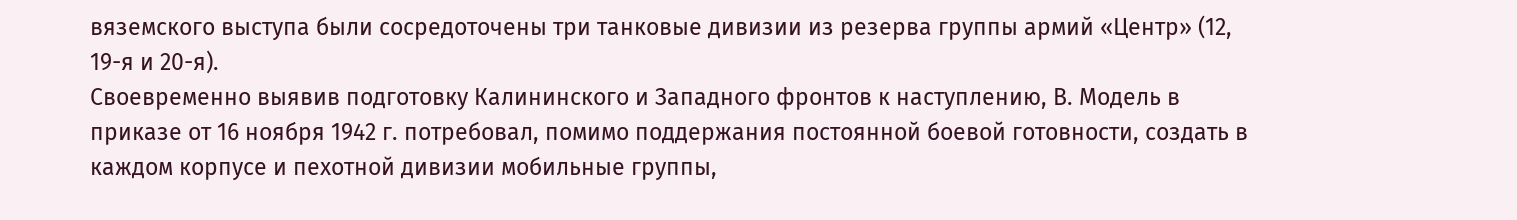вяземского выступа были сосредоточены три танковые дивизии из резерва группы армий «Центр» (12, 19-я и 20-я).
Своевременно выявив подготовку Калининского и Западного фронтов к наступлению, В. Модель в приказе от 16 ноября 1942 г. потребовал, помимо поддержания постоянной боевой готовности, создать в каждом корпусе и пехотной дивизии мобильные группы,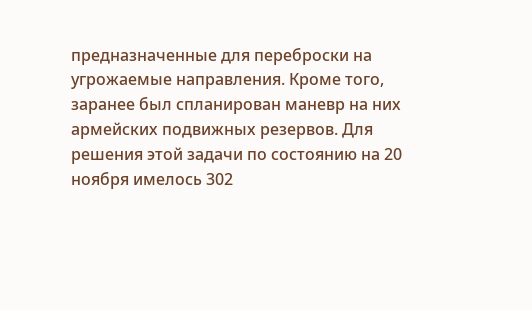предназначенные для переброски на угрожаемые направления. Кроме того, заранее был спланирован маневр на них армейских подвижных резервов. Для решения этой задачи по состоянию на 20 ноября имелось 302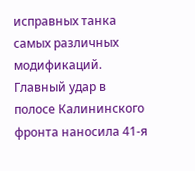исправных танка самых различных модификаций.
Главный удар в полосе Калининского фронта наносила 41-я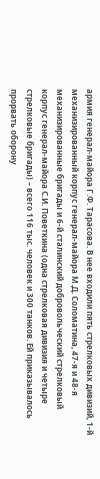армия генерал-майора Г.Ф. Тарасова. В нее входили пять стрелковых дивизий, 1-й механизированный корпус генерал-майора М.Д. Соломатина, 47-я и 48-я механизированные бригады и 6-й сталинский добровольческий стрелковый корпус генерал-майора С.И. Поветкина (одна стрелковая дивизия и четыре стрелковые бригады) – всего 116 тыс. человек и 300 танков. Ей приказывалось прорвать оборону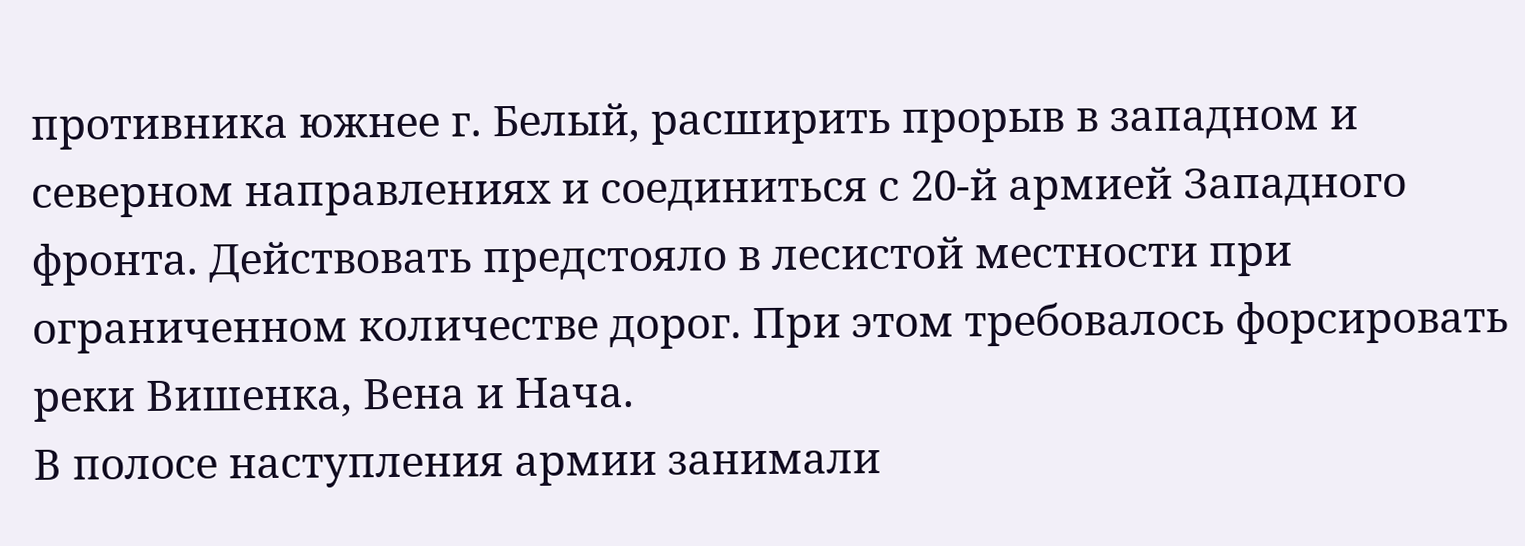противника южнее г. Белый, расширить прорыв в западном и северном направлениях и соединиться с 20-й армией Западного фронта. Действовать предстояло в лесистой местности при ограниченном количестве дорог. При этом требовалось форсировать реки Вишенка, Вена и Нача.
В полосе наступления армии занимали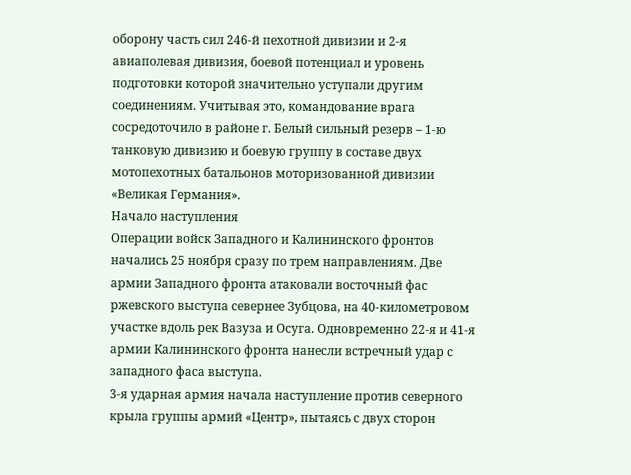оборону часть сил 246-й пехотной дивизии и 2-я авиаполевая дивизия, боевой потенциал и уровень подготовки которой значительно уступали другим соединениям. Учитывая это, командование врага сосредоточило в районе г. Белый сильный резерв – 1-ю танковую дивизию и боевую группу в составе двух мотопехотных батальонов моторизованной дивизии «Великая Германия».
Начало наступления
Операции войск Западного и Калининского фронтов начались 25 ноября сразу по трем направлениям. Две армии Западного фронта атаковали восточный фас ржевского выступа севернее Зубцова, на 40-километровом участке вдоль рек Вазуза и Осуга. Одновременно 22-я и 41-я армии Калининского фронта нанесли встречный удар с западного фаса выступа.
3-я ударная армия начала наступление против северного крыла группы армий «Центр», пытаясь с двух сторон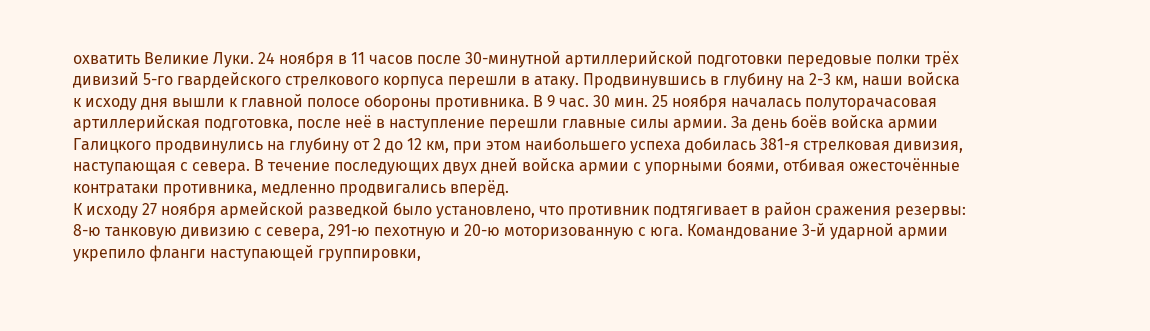охватить Великие Луки. 24 ноября в 11 часов после 30-минутной артиллерийской подготовки передовые полки трёх дивизий 5-го гвардейского стрелкового корпуса перешли в атаку. Продвинувшись в глубину на 2-3 км, наши войска к исходу дня вышли к главной полосе обороны противника. В 9 час. 30 мин. 25 ноября началась полуторачасовая артиллерийская подготовка, после неё в наступление перешли главные силы армии. За день боёв войска армии Галицкого продвинулись на глубину от 2 до 12 км, при этом наибольшего успеха добилась 381-я стрелковая дивизия, наступающая с севера. В течение последующих двух дней войска армии с упорными боями, отбивая ожесточённые контратаки противника, медленно продвигались вперёд.
К исходу 27 ноября армейской разведкой было установлено, что противник подтягивает в район сражения резервы: 8-ю танковую дивизию с севера, 291-ю пехотную и 20-ю моторизованную с юга. Командование 3-й ударной армии укрепило фланги наступающей группировки,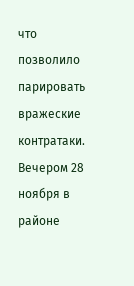что позволило парировать вражеские контратаки. Вечером 28 ноября в районе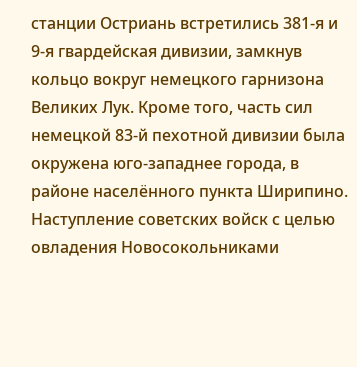станции Остриань встретились 381-я и 9-я гвардейская дивизии, замкнув кольцо вокруг немецкого гарнизона Великих Лук. Кроме того, часть сил немецкой 83-й пехотной дивизии была окружена юго-западнее города, в районе населённого пункта Ширипино. Наступление советских войск с целью овладения Новосокольниками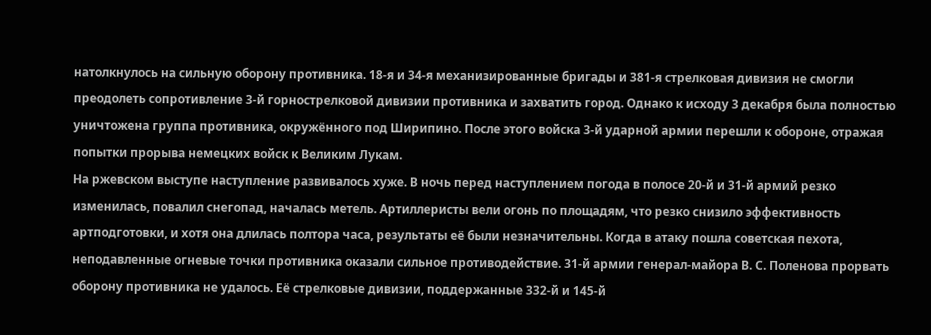натолкнулось на сильную оборону противника. 18-я и 34-я механизированные бригады и 381-я стрелковая дивизия не смогли преодолеть сопротивление 3-й горнострелковой дивизии противника и захватить город. Однако к исходу 3 декабря была полностью уничтожена группа противника, окружённого под Ширипино. После этого войска 3-й ударной армии перешли к обороне, отражая попытки прорыва немецких войск к Великим Лукам.
На ржевском выступе наступление развивалось хуже. В ночь перед наступлением погода в полосе 20-й и 31-й армий резко изменилась, повалил снегопад, началась метель. Артиллеристы вели огонь по площадям, что резко снизило эффективность артподготовки, и хотя она длилась полтора часа, результаты её были незначительны. Когда в атаку пошла советская пехота, неподавленные огневые точки противника оказали сильное противодействие. 31-й армии генерал-майора В. С. Поленова прорвать оборону противника не удалось. Её стрелковые дивизии, поддержанные 332-й и 145-й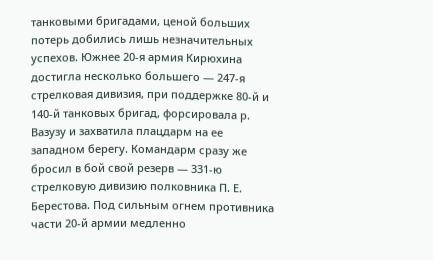танковыми бригадами, ценой больших потерь добились лишь незначительных успехов. Южнее 20-я армия Кирюхина достигла несколько большего — 247-я стрелковая дивизия, при поддержке 80-й и 140-й танковых бригад, форсировала р. Вазузу и захватила плацдарм на ее западном берегу. Командарм сразу же бросил в бой свой резерв — 331-ю стрелковую дивизию полковника П. Е. Берестова. Под сильным огнем противника части 20-й армии медленно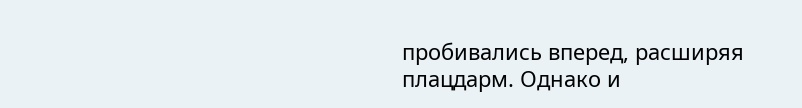пробивались вперед, расширяя плацдарм. Однако и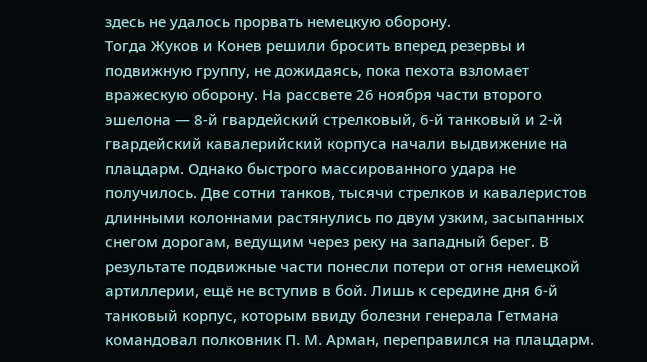здесь не удалось прорвать немецкую оборону.
Тогда Жуков и Конев решили бросить вперед резервы и подвижную группу, не дожидаясь, пока пехота взломает вражескую оборону. На рассвете 26 ноября части второго эшелона — 8-й гвардейский стрелковый, 6-й танковый и 2-й гвардейский кавалерийский корпуса начали выдвижение на плацдарм. Однако быстрого массированного удара не получилось. Две сотни танков, тысячи стрелков и кавалеристов длинными колоннами растянулись по двум узким, засыпанных снегом дорогам, ведущим через реку на западный берег. В результате подвижные части понесли потери от огня немецкой артиллерии, ещё не вступив в бой. Лишь к середине дня 6-й танковый корпус, которым ввиду болезни генерала Гетмана командовал полковник П. М. Арман, переправился на плацдарм.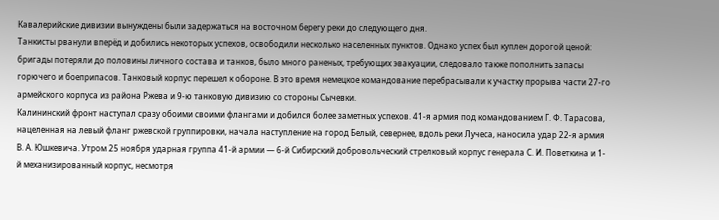Кавалерийские дивизии вынуждены были задержаться на восточном берегу реки до следующего дня.
Танкисты рванули вперёд и добились некоторых успехов, освободили несколько населенных пунктов. Однако успех был куплен дорогой ценой: бригады потеряли до половины личного состава и танков, было много раненых, требующих эвакуации, следовало также пополнить запасы горючего и боеприпасов. Танковый корпус перешел к обороне. В это время немецкое командование перебрасывали к участку прорыва части 27-го армейского корпуса из района Ржева и 9-ю танковую дивизию со стороны Сычевки.
Калининский фронт наступал сразу обоими своими флангами и добился более заметных успехов. 41-я армия под командованием Г. Ф. Тарасова, нацеленная на левый фланг ржевской группировки, начала наступление на город Белый, севернее, вдоль реки Лучеса, наносила удар 22-я армия В. А. Юшкевича. Утром 25 ноября ударная группа 41-й армии — 6-й Сибирский добровольческий стрелковый корпус генерала С. И. Поветкина и 1-й механизированный корпус, несмотря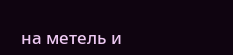на метель и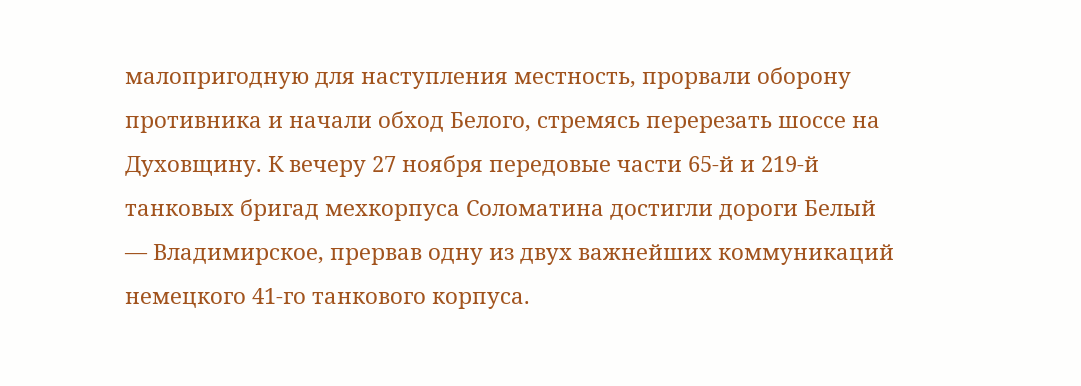малопригодную для наступления местность, прорвали оборону противника и начали обход Белого, стремясь перерезать шоссе на Духовщину. К вечеру 27 ноября передовые части 65-й и 219-й танковых бригад мехкорпуса Соломатина достигли дороги Белый — Владимирское, прервав одну из двух важнейших коммуникаций немецкого 41-го танкового корпуса.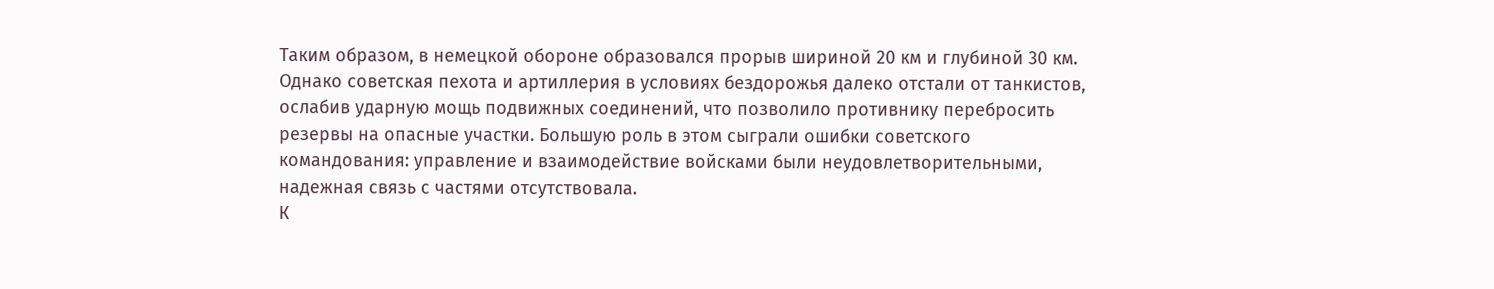Таким образом, в немецкой обороне образовался прорыв шириной 20 км и глубиной 30 км. Однако советская пехота и артиллерия в условиях бездорожья далеко отстали от танкистов, ослабив ударную мощь подвижных соединений, что позволило противнику перебросить резервы на опасные участки. Большую роль в этом сыграли ошибки советского командования: управление и взаимодействие войсками были неудовлетворительными, надежная связь с частями отсутствовала.
К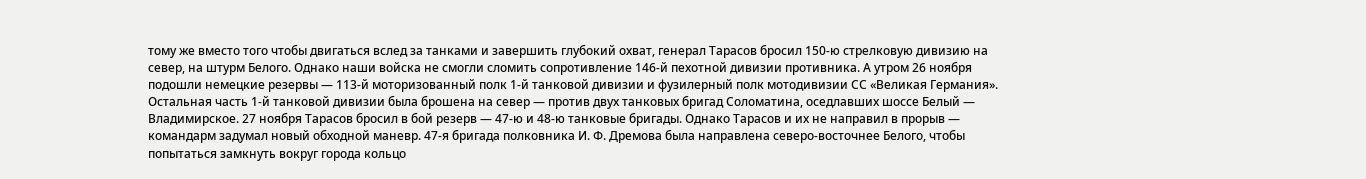тому же вместо того чтобы двигаться вслед за танками и завершить глубокий охват, генерал Тарасов бросил 150-ю стрелковую дивизию на север, на штурм Белого. Однако наши войска не смогли сломить сопротивление 146-й пехотной дивизии противника. А утром 26 ноября подошли немецкие резервы — 113-й моторизованный полк 1-й танковой дивизии и фузилерный полк мотодивизии СС «Великая Германия». Остальная часть 1-й танковой дивизии была брошена на север — против двух танковых бригад Соломатина, оседлавших шоссе Белый — Владимирское. 27 ноября Тарасов бросил в бой резерв — 47-ю и 48-ю танковые бригады. Однако Тарасов и их не направил в прорыв — командарм задумал новый обходной маневр. 47-я бригада полковника И. Ф. Дремова была направлена северо-восточнее Белого, чтобы попытаться замкнуть вокруг города кольцо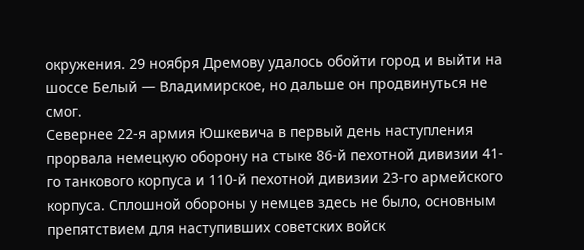окружения. 29 ноября Дремову удалось обойти город и выйти на шоссе Белый — Владимирское, но дальше он продвинуться не смог.
Севернее 22-я армия Юшкевича в первый день наступления прорвала немецкую оборону на стыке 86-й пехотной дивизии 41-го танкового корпуса и 110-й пехотной дивизии 23-го армейского корпуса. Сплошной обороны у немцев здесь не было, основным препятствием для наступивших советских войск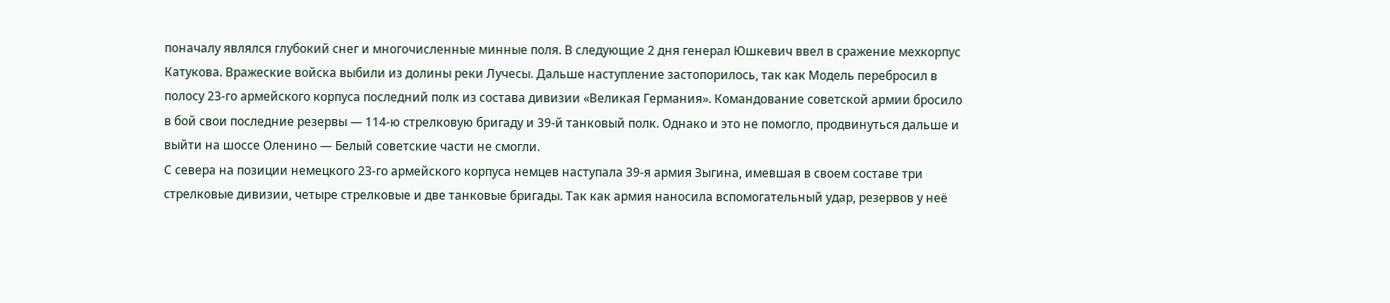поначалу являлся глубокий снег и многочисленные минные поля. В следующие 2 дня генерал Юшкевич ввел в сражение мехкорпус Катукова. Вражеские войска выбили из долины реки Лучесы. Дальше наступление застопорилось, так как Модель перебросил в полосу 23-го армейского корпуса последний полк из состава дивизии «Великая Германия». Командование советской армии бросило в бой свои последние резервы — 114-ю стрелковую бригаду и 39-й танковый полк. Однако и это не помогло, продвинуться дальше и выйти на шоссе Оленино — Белый советские части не смогли.
С севера на позиции немецкого 23-го армейского корпуса немцев наступала 39-я армия Зыгина, имевшая в своем составе три стрелковые дивизии, четыре стрелковые и две танковые бригады. Так как армия наносила вспомогательный удар, резервов у неё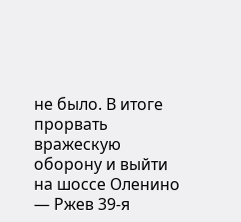не было. В итоге прорвать вражескую оборону и выйти на шоссе Оленино — Ржев 39-я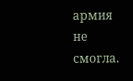армия не смогла.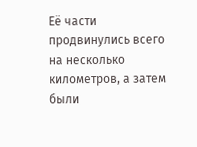Её части продвинулись всего на несколько километров, а затем были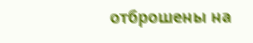отброшены на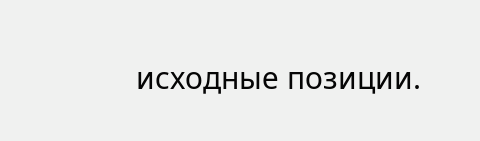исходные позиции.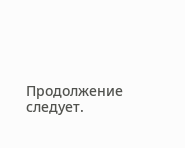Продолжение следует.